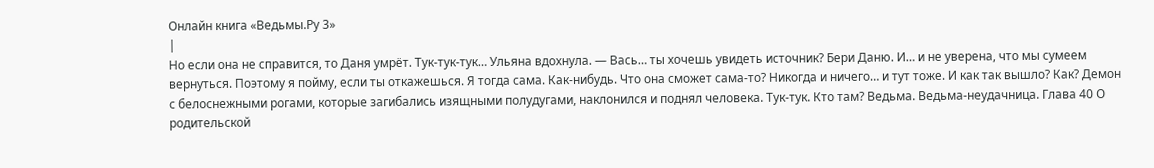Онлайн книга «Ведьмы.Ру 3»
|
Но если она не справится, то Даня умрёт. Тук-тук-тук… Ульяна вдохнула. — Вась… ты хочешь увидеть источник? Бери Даню. И… и не уверена, что мы сумеем вернуться. Поэтому я пойму, если ты откажешься. Я тогда сама. Как-нибудь. Что она сможет сама-то? Никогда и ничего… и тут тоже. И как так вышло? Как? Демон с белоснежными рогами, которые загибались изящными полудугами, наклонился и поднял человека. Тук-тук. Кто там? Ведьма. Ведьма-неудачница. Глава 40 О родительской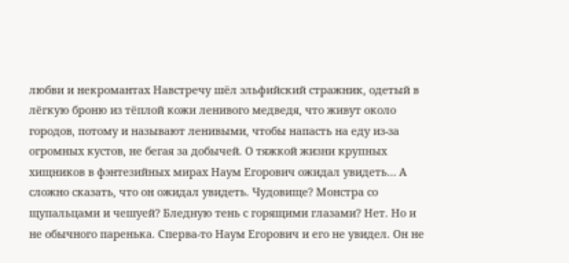любви и некромантах Навстречу шёл эльфийский стражник, одетый в лёгкую броню из тёплой кожи ленивого медведя, что живут около городов, потому и называют ленивыми, чтобы напасть на еду из-за огромных кустов, не бегая за добычей. О тяжкой жизни крупных хищников в фэнтезийных мирах Наум Егорович ожидал увидеть… А сложно сказать, что он ожидал увидеть. Чудовище? Монстра со щупальцами и чешуей? Бледную тень с горящими глазами? Нет. Но и не обычного паренька. Сперва-то Наум Егорович и его не увидел. Он не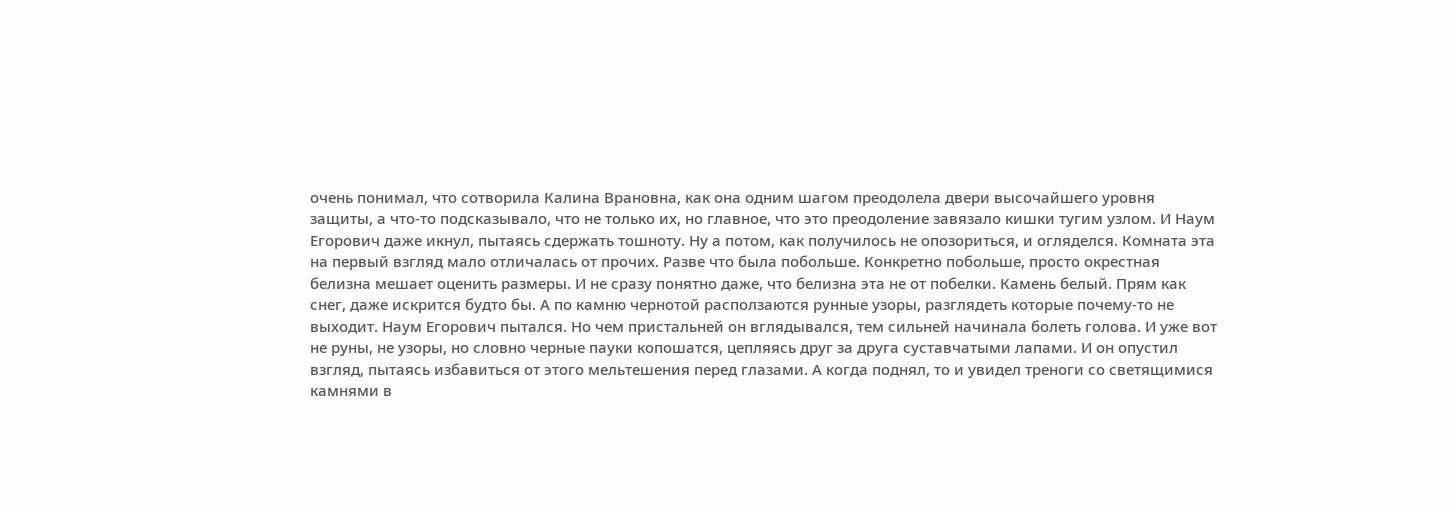очень понимал, что сотворила Калина Врановна, как она одним шагом преодолела двери высочайшего уровня защиты, а что-то подсказывало, что не только их, но главное, что это преодоление завязало кишки тугим узлом. И Наум Егорович даже икнул, пытаясь сдержать тошноту. Ну а потом, как получилось не опозориться, и огляделся. Комната эта на первый взгляд мало отличалась от прочих. Разве что была побольше. Конкретно побольше, просто окрестная белизна мешает оценить размеры. И не сразу понятно даже, что белизна эта не от побелки. Камень белый. Прям как снег, даже искрится будто бы. А по камню чернотой расползаются рунные узоры, разглядеть которые почему-то не выходит. Наум Егорович пытался. Но чем пристальней он вглядывался, тем сильней начинала болеть голова. И уже вот не руны, не узоры, но словно черные пауки копошатся, цепляясь друг за друга суставчатыми лапами. И он опустил взгляд, пытаясь избавиться от этого мельтешения перед глазами. А когда поднял, то и увидел треноги со светящимися камнями в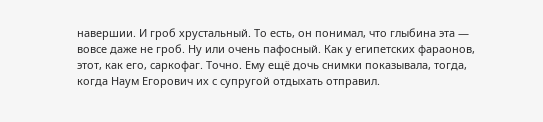навершии. И гроб хрустальный. То есть, он понимал, что глыбина эта — вовсе даже не гроб. Ну или очень пафосный. Как у египетских фараонов, этот, как его, саркофаг. Точно. Ему ещё дочь снимки показывала, тогда, когда Наум Егорович их с супругой отдыхать отправил.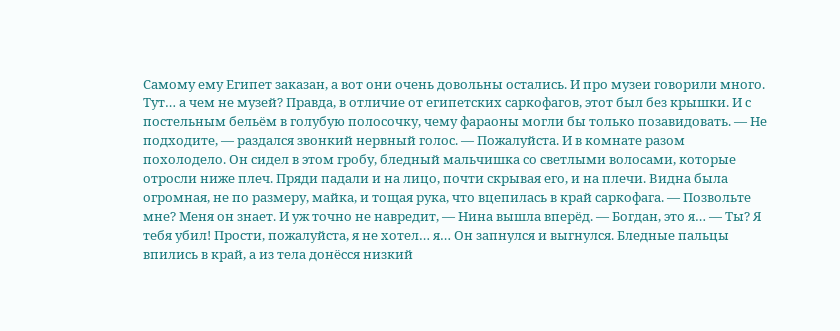Самому ему Египет заказан, а вот они очень довольны остались. И про музеи говорили много. Тут… а чем не музей? Правда, в отличие от египетских саркофагов, этот был без крышки. И с постельным бельём в голубую полосочку, чему фараоны могли бы только позавидовать. — Не подходите, — раздался звонкий нервный голос. — Пожалуйста. И в комнате разом похолодело. Он сидел в этом гробу, бледный мальчишка со светлыми волосами, которые отросли ниже плеч. Пряди падали и на лицо, почти скрывая его, и на плечи. Видна была огромная, не по размеру, майка, и тощая рука, что вцепилась в край саркофага. — Позвольте мне? Меня он знает. И уж точно не навредит, — Нина вышла вперёд. — Богдан, это я… — Ты? Я тебя убил! Прости, пожалуйста, я не хотел… я… Он запнулся и выгнулся. Бледные пальцы впились в край, а из тела донёсся низкий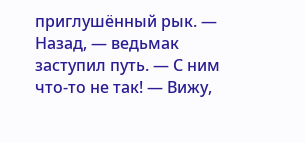приглушённый рык. — Назад, — ведьмак заступил путь. — С ним что-то не так! — Вижу,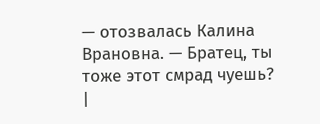— отозвалась Калина Врановна. — Братец, ты тоже этот смрад чуешь? |